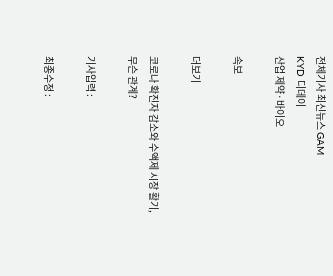전체기사 최신뉴스 GAM
KYD 디데이
산업 제약·바이오

속보

더보기

코로나 확진자 감소와 수액제 시장 활기, 무슨 관계?

기사입력 :

최종수정 :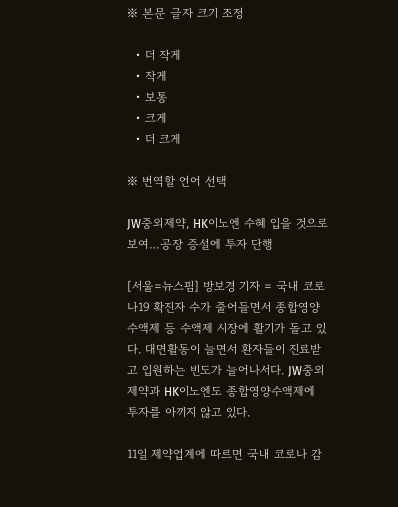※ 본문 글자 크기 조정

  • 더 작게
  • 작게
  • 보통
  • 크게
  • 더 크게

※ 번역할 언어 선택

JW중외제약, HK이노엔 수혜 입을 것으로 보여…공장 증설에 투자 단행

[서울=뉴스핌] 방보경 기자 = 국내 코로나19 확진자 수가 줄어들면서 종합영양수액제 등 수액제 시장에 활기가 돌고 있다. 대면활동이 늘면서 환자들이 진료받고 입원하는 빈도가 늘어나서다. JW중외제약과 HK이노엔도 종합영양수액제에 투자를 아끼지 않고 있다.

11일 제약업계에 따르면 국내 코로나 감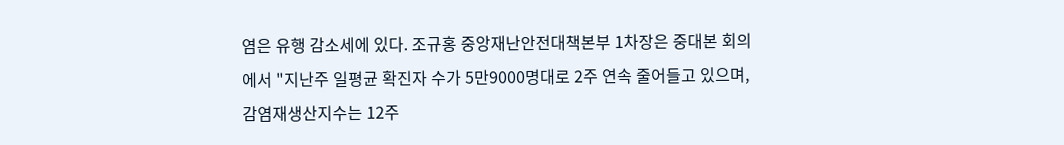염은 유행 감소세에 있다. 조규홍 중앙재난안전대책본부 1차장은 중대본 회의에서 "지난주 일평균 확진자 수가 5만9000명대로 2주 연속 줄어들고 있으며, 감염재생산지수는 12주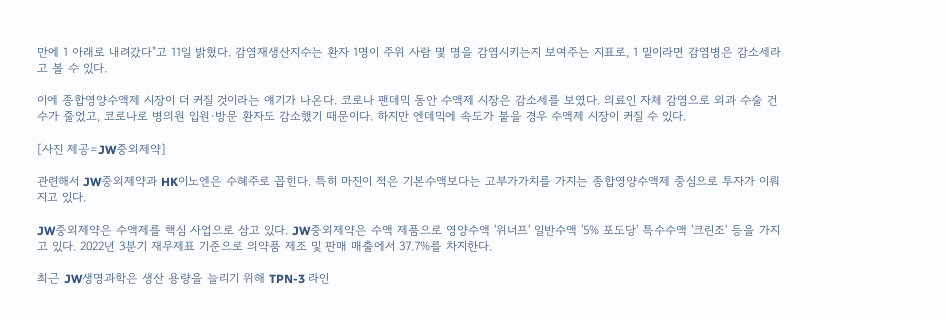만에 1 아래로 내려갔다"고 11일 밝혔다. 감염재생산지수는 환자 1명이 주위 사람 몇 명을 감염시키는지 보여주는 지표로, 1 밑이라면 감염병은 감소세라고 볼 수 있다.

이에 종합영양수액제 시장이 더 커질 것이라는 얘기가 나온다. 코로나 팬데믹 동안 수액제 시장은 감소세를 보였다. 의료인 자체 감염으로 외과 수술 건수가 줄었고, 코로나로 병의원 입원·방문 환자도 감소했기 때문이다. 하지만 엔데믹에 속도가 붙을 경우 수액제 시장이 커질 수 있다.

[사진 제공=JW중외제약]

관련해서 JW중외제약과 HK이노엔은 수혜주로 꼽힌다. 특히 마진이 적은 기본수액보다는 고부가가치를 가지는 종합영양수액제 중심으로 투자가 이뤄지고 있다.

JW중외제약은 수액제를 핵심 사업으로 삼고 있다. JW중외제약은 수액 제품으로 영양수액 '위너프' 일반수액 '5% 포도당' 특수수액 '크린조' 등을 가지고 있다. 2022년 3분기 재무제표 기준으로 의약품 제조 및 판매 매출에서 37.7%를 차지한다.

최근 JW생명과학은 생산 용량을 늘리기 위해 TPN-3 라인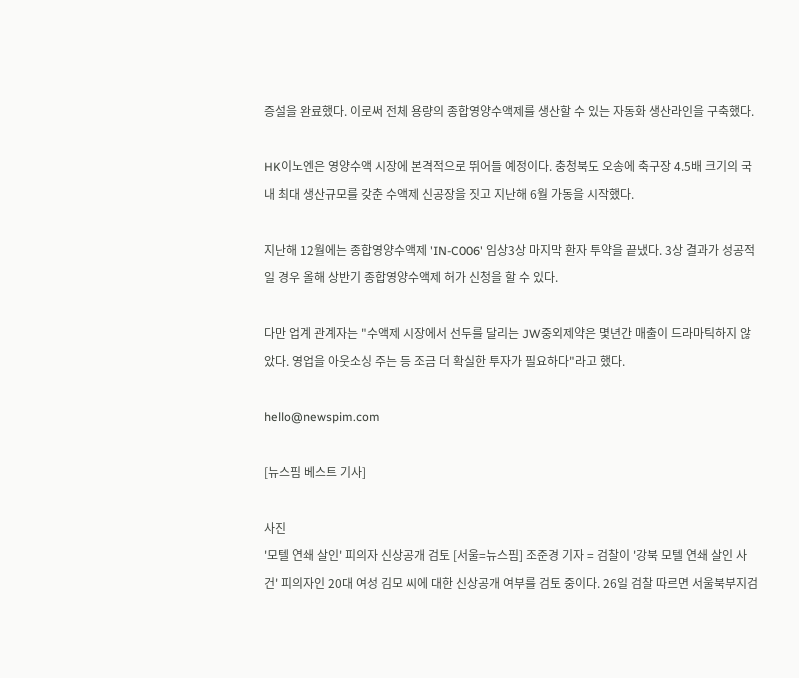증설을 완료했다. 이로써 전체 용량의 종합영양수액제를 생산할 수 있는 자동화 생산라인을 구축했다.

HK이노엔은 영양수액 시장에 본격적으로 뛰어들 예정이다. 충청북도 오송에 축구장 4.5배 크기의 국내 최대 생산규모를 갖춘 수액제 신공장을 짓고 지난해 6월 가동을 시작했다.

지난해 12월에는 종합영양수액제 'IN-C006' 임상3상 마지막 환자 투약을 끝냈다. 3상 결과가 성공적일 경우 올해 상반기 종합영양수액제 허가 신청을 할 수 있다.

다만 업계 관계자는 "수액제 시장에서 선두를 달리는 JW중외제약은 몇년간 매출이 드라마틱하지 않았다. 영업을 아웃소싱 주는 등 조금 더 확실한 투자가 필요하다"라고 했다.

hello@newspim.com

[뉴스핌 베스트 기사]

사진
'모텔 연쇄 살인' 피의자 신상공개 검토 [서울=뉴스핌] 조준경 기자 = 검찰이 '강북 모텔 연쇄 살인 사건' 피의자인 20대 여성 김모 씨에 대한 신상공개 여부를 검토 중이다. 26일 검찰 따르면 서울북부지검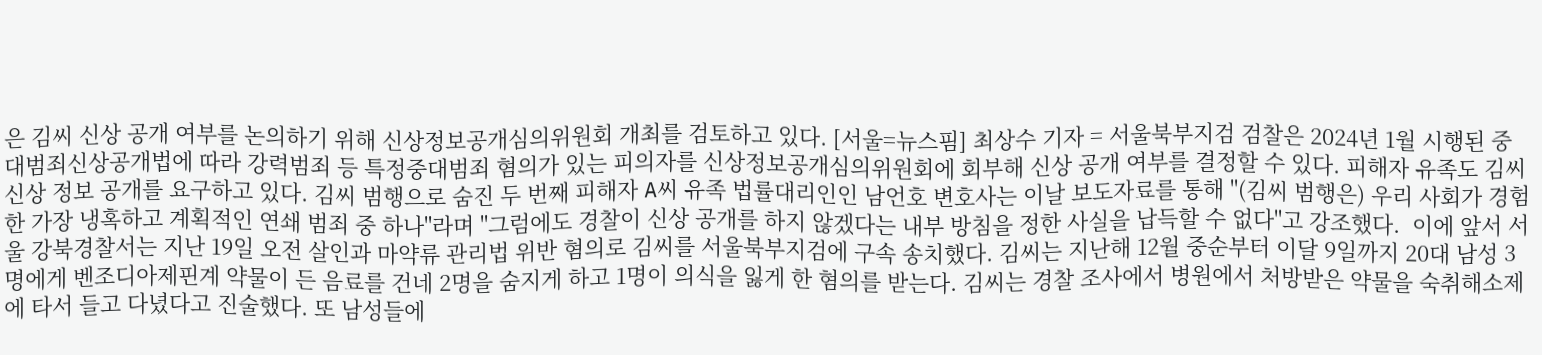은 김씨 신상 공개 여부를 논의하기 위해 신상정보공개심의위원회 개최를 검토하고 있다. [서울=뉴스핌] 최상수 기자 = 서울북부지검 검찰은 2024년 1월 시행된 중대범죄신상공개법에 따라 강력범죄 등 특정중대범죄 혐의가 있는 피의자를 신상정보공개심의위원회에 회부해 신상 공개 여부를 결정할 수 있다. 피해자 유족도 김씨 신상 정보 공개를 요구하고 있다. 김씨 범행으로 숨진 두 번째 피해자 A씨 유족 법률대리인인 남언호 변호사는 이날 보도자료를 통해 "(김씨 범행은) 우리 사회가 경험한 가장 냉혹하고 계획적인 연쇄 범죄 중 하나"라며 "그럼에도 경찰이 신상 공개를 하지 않겠다는 내부 방침을 정한 사실을 납득할 수 없다"고 강조했다.  이에 앞서 서울 강북경찰서는 지난 19일 오전 살인과 마약류 관리법 위반 혐의로 김씨를 서울북부지검에 구속 송치했다. 김씨는 지난해 12월 중순부터 이달 9일까지 20대 남성 3명에게 벤조디아제핀계 약물이 든 음료를 건네 2명을 숨지게 하고 1명이 의식을 잃게 한 혐의를 받는다. 김씨는 경찰 조사에서 병원에서 처방받은 약물을 숙취해소제에 타서 들고 다녔다고 진술했다. 또 남성들에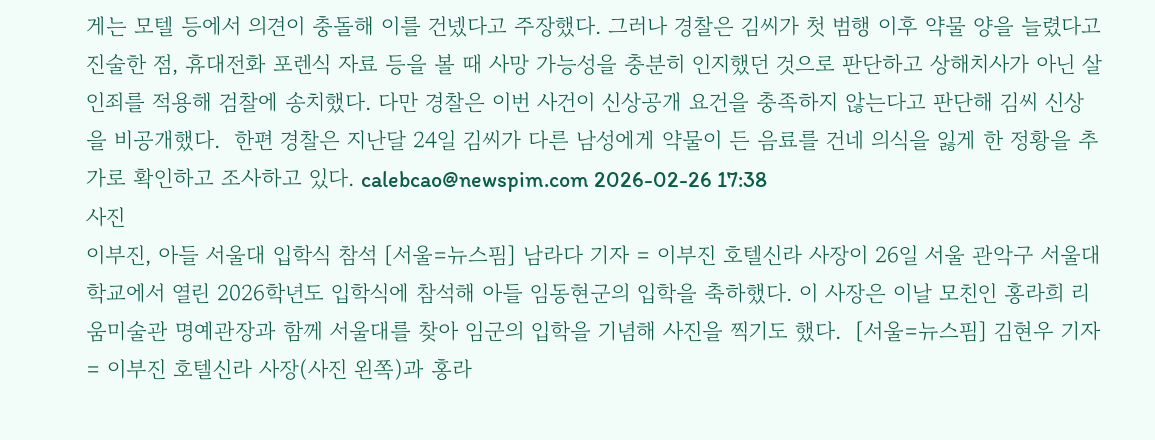게는 모텔 등에서 의견이 충돌해 이를 건넸다고 주장했다. 그러나 경찰은 김씨가 첫 범행 이후 약물 양을 늘렸다고 진술한 점, 휴대전화 포렌식 자료 등을 볼 때 사망 가능성을 충분히 인지했던 것으로 판단하고 상해치사가 아닌 살인죄를 적용해 검찰에 송치했다. 다만 경찰은 이번 사건이 신상공개 요건을 충족하지 않는다고 판단해 김씨 신상을 비공개했다.  한편 경찰은 지난달 24일 김씨가 다른 남성에게 약물이 든 음료를 건네 의식을 잃게 한 정황을 추가로 확인하고 조사하고 있다. calebcao@newspim.com 2026-02-26 17:38
사진
이부진, 아들 서울대 입학식 참석 [서울=뉴스핌] 남라다 기자 = 이부진 호텔신라 사장이 26일 서울 관악구 서울대학교에서 열린 2026학년도 입학식에 참석해 아들 임동현군의 입학을 축하했다. 이 사장은 이날 모친인 홍라희 리움미술관 명예관장과 함께 서울대를 찾아 임군의 입학을 기념해 사진을 찍기도 했다.  [서울=뉴스핌] 김현우 기자 = 이부진 호텔신라 사장(사진 왼쪽)과 홍라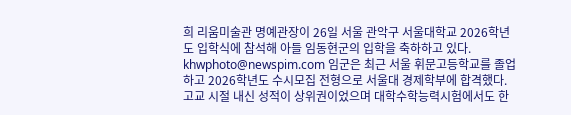희 리움미술관 명예관장이 26일 서울 관악구 서울대학교 2026학년도 입학식에 참석해 아들 임동현군의 입학을 축하하고 있다.  khwphoto@newspim.com 임군은 최근 서울 휘문고등학교를 졸업하고 2026학년도 수시모집 전형으로 서울대 경제학부에 합격했다. 고교 시절 내신 성적이 상위권이었으며 대학수학능력시험에서도 한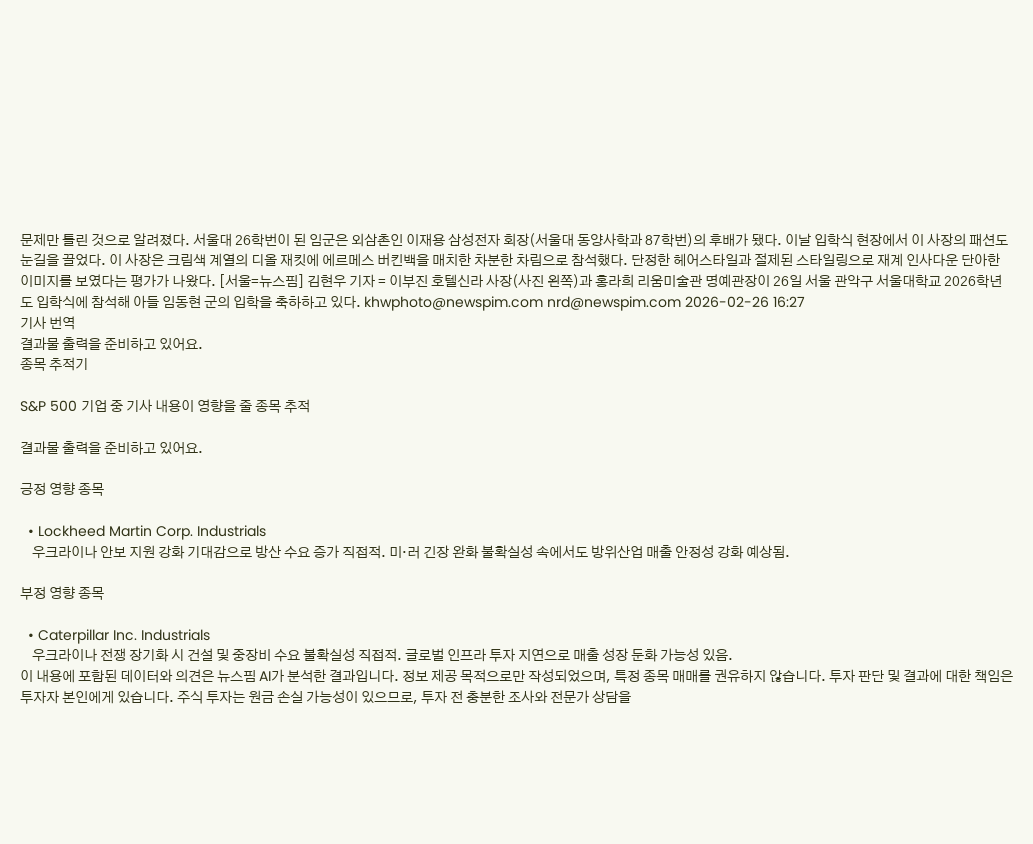문제만 틀린 것으로 알려졌다. 서울대 26학번이 된 임군은 외삼촌인 이재용 삼성전자 회장(서울대 동양사학과 87학번)의 후배가 됐다. 이날 입학식 현장에서 이 사장의 패션도 눈길을 끌었다. 이 사장은 크림색 계열의 디올 재킷에 에르메스 버킨백을 매치한 차분한 차림으로 참석했다. 단정한 헤어스타일과 절제된 스타일링으로 재계 인사다운 단아한 이미지를 보였다는 평가가 나왔다. [서울=뉴스핌] 김현우 기자 = 이부진 호텔신라 사장(사진 왼쪽)과 홍라희 리움미술관 명예관장이 26일 서울 관악구 서울대학교 2026학년도 입학식에 참석해 아들 임동현 군의 입학을 축하하고 있다. khwphoto@newspim.com nrd@newspim.com 2026-02-26 16:27
기사 번역
결과물 출력을 준비하고 있어요.
종목 추적기

S&P 500 기업 중 기사 내용이 영향을 줄 종목 추적

결과물 출력을 준비하고 있어요.

긍정 영향 종목

  • Lockheed Martin Corp. Industrials
    우크라이나 안보 지원 강화 기대감으로 방산 수요 증가 직접적. 미·러 긴장 완화 불확실성 속에서도 방위산업 매출 안정성 강화 예상됨.

부정 영향 종목

  • Caterpillar Inc. Industrials
    우크라이나 전쟁 장기화 시 건설 및 중장비 수요 불확실성 직접적. 글로벌 인프라 투자 지연으로 매출 성장 둔화 가능성 있음.
이 내용에 포함된 데이터와 의견은 뉴스핌 AI가 분석한 결과입니다. 정보 제공 목적으로만 작성되었으며, 특정 종목 매매를 권유하지 않습니다. 투자 판단 및 결과에 대한 책임은 투자자 본인에게 있습니다. 주식 투자는 원금 손실 가능성이 있으므로, 투자 전 충분한 조사와 전문가 상담을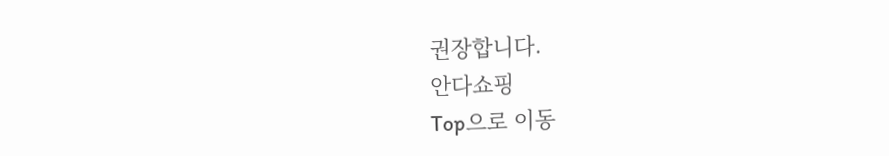권장합니다.
안다쇼핑
Top으로 이동